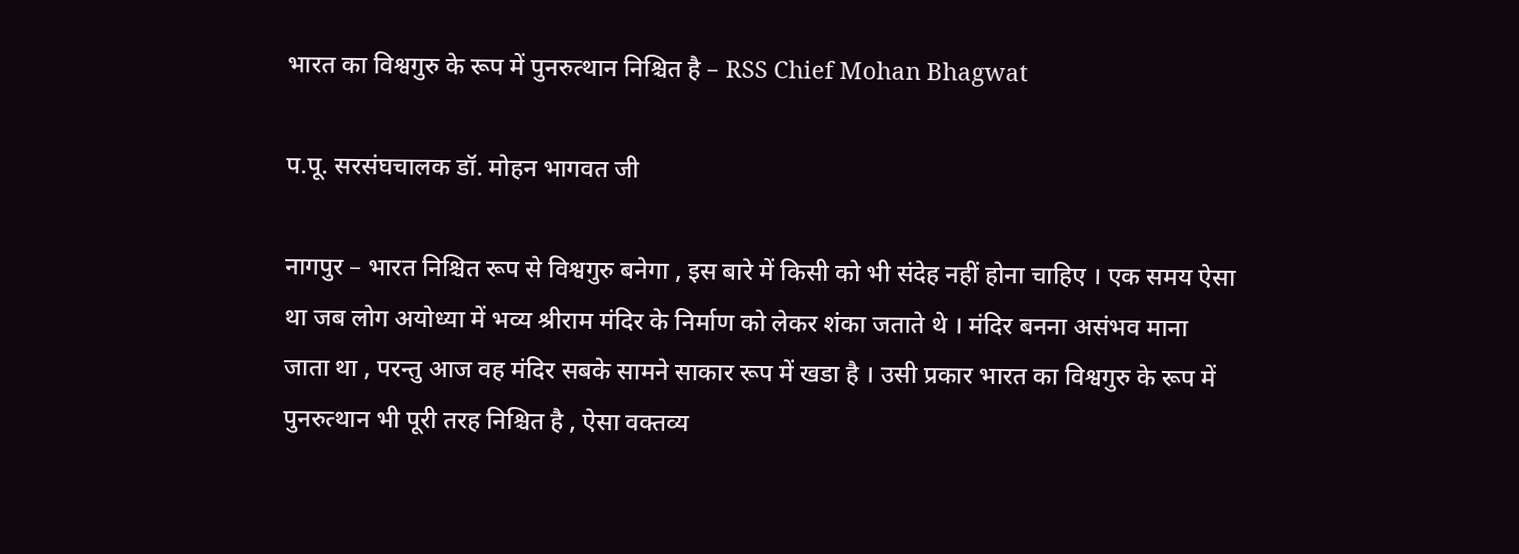भारत का विश्वगुरु के रूप में पुनरुत्थान निश्चित है – RSS Chief Mohan Bhagwat

प.पू. सरसंघचालक डॉ. मोहन भागवत जी

नागपुर – भारत निश्चित रूप से विश्वगुरु बनेगा , इस बारे में किसी को भी संदेह नहीं होना चाहिए । एक समय ऐसा था जब लोग अयोध्या में भव्य श्रीराम मंदिर के निर्माण को लेकर शंका जताते थे । मंदिर बनना असंभव माना जाता था , परन्तु आज वह मंदिर सबके सामने साकार रूप में खडा है । उसी प्रकार भारत का विश्वगुरु के रूप में पुनरुत्थान भी पूरी तरह निश्चित है , ऐसा वक्तव्य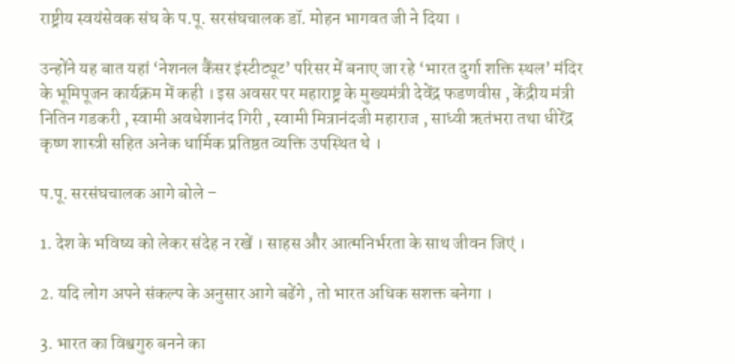राष्ट्रीय स्वयंसेवक संघ के प.पू. सरसंघचालक डॉ. मोहन भागवत जी ने दिया ।

उन्होंने यह बात यहां ‘नेशनल कैंसर इंस्टीट्यूट’ परिसर में बनाए जा रहे ‘भारत दुर्गा शक्ति स्थल’ मंदिर के भूमिपूजन कार्यक्रम में कही । इस अवसर पर महाराष्ट्र के मुख्यमंत्री देवेंद्र फडणवीस , केंद्रीय मंत्री नितिन गडकरी , स्वामी अवधेशानंद गिरी , स्वामी मित्रानंदजी महाराज , साध्वी ऋतंभरा तथा धीरेंद्र कृष्ण शास्त्री सहित अनेक धार्मिक प्रतिष्ठत व्यक्ति उपस्थित थे ।

प.पू. सरसंघचालक आगे बोले –

1. देश के भविष्य को लेकर संदेह न रखें । साहस और आत्मनिर्भरता के साथ जीवन जिएं ।

2. यदि लोग अपने संकल्प के अनुसार आगे बढेंगे , तो भारत अधिक सशक्त बनेगा ।

3. भारत का विश्वगुरु बनने का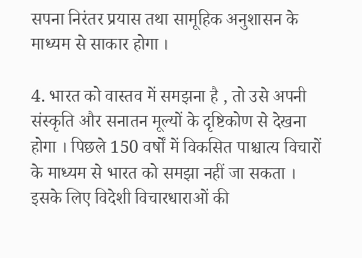सपना निरंतर प्रयास तथा सामूहिक अनुशासन के माध्यम से साकार होगा ।

4. भारत को वास्तव में समझना है , तो उसे अपनी संस्कृति और सनातन मूल्यों के दृष्टिकोण से देखना होगा । पिछले 150 वर्षों में विकसित पाश्चात्य विचारों के माध्यम से भारत को समझा नहीं जा सकता । इसके लिए विदेशी विचारधाराओं की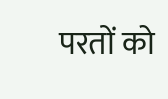परतों को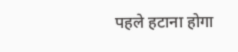पहले हटाना होगा